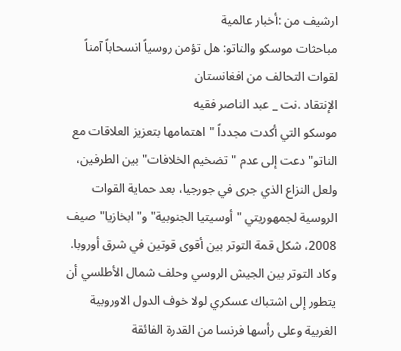ارشيف من :أخبار عالمية
مباحثات موسكو والناتو: هل تؤمن روسياً انسحاباً آمناً لقوات التحالف من افغانستان
الإنتقاد .نت _ عبد الناصر فقيه
موسكو التي أكدت مجدداً "اهتمامها بتعزيز العلاقات مع الناتو" دعت إلى عدم "تضخيم الخلافات" بين الطرفين، ولعل النزاع الذي جرى في جورجيا، بعد حماية القوات الروسية لجمهوريتي "أوسيتيا الجنوبية" و"ابخازيا"صيف 2008، شكل قمة التوتر بين أقوى قوتين في شرق أوروبا.
وكاد التوتر بين الجيش الروسي وحلف شمال الأطلسي أن يتطور إلى اشتباك عسكري لولا خوف الدول الاوروبية الغربية وعلى رأسها فرنسا من القدرة الفائقة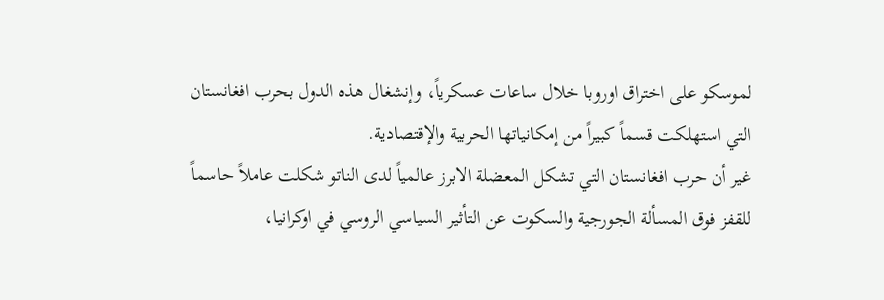لموسكو على اختراق اوروبا خلال ساعات عسكرياً، وإنشغال هذه الدول بحرب افغانستان التي استهلكت قسماً كبيراً من إمكانياتها الحربية والإقتصادية.
غير أن حرب افغانستان التي تشكل المعضلة الابرز عالمياً لدى الناتو شكلت عاملاً حاسماً للقفز فوق المسألة الجورجية والسكوت عن التأثير السياسي الروسي في اوكرانيا،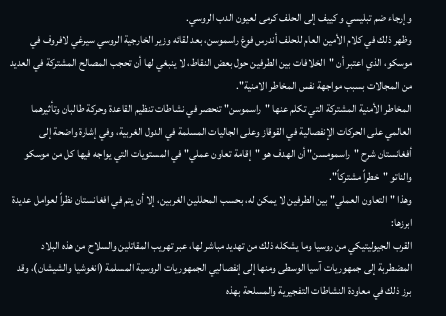وإرجاء ضم تبليسي و كييف إلى الحلف كرمى لعيون الدب الروسي.
وظهر ذلك في كلام الأمين العام للحلف أندرس فوغ راسموسن، بعد لقائه وزير الخارجية الروسي سيرغي لافروف في موسكو، الذي اعتبر أن "الخلافات بين الطرفين حول بعض النقاط، لا ينبغي لها أن تحجب المصالح المشتركة في العديد من المجالات بسبب مواجهة نفس المخاطر الامنية".
المخاطر الأمنية المشتركة التي تكلم عنها "راسموسن" تنحصر في نشاطات تنظيم القاعدة وحركة طالبان وتأثيرهما العالمي على الحركات الإنفصالية في القوقاز وعلى الجاليات المسلمة في الدول الغربية، وفي إشارة واضحة إلى أفغانستان شرح "راسمومسن" أن الهدف هو "إقامة تعاون عملي" في المستويات التي يواجه فيها كل من موسكو والناتو "خطراً مشتركاً".
وهذا "التعاون العملي" بين الطرفين لا يمكن له، بحسب المحللين الغربين، إلا أن يتم في افغانستان نظراً لعوامل عديدة ابرزها:
القرب الجيوليتيكي من روسيا وما يشكله ذلك من تهديد مباشر لها، عبر تهريب المقاتلين والسلاح من هذه البلاد المضطربة إلى جمهوريات آسيا الوسطى ومنها إلى إنفصاليي الجمهوريات الروسية المسلمة (انغوشيا والشيشان)، وقد برز ذلك في معاودة النشاطات التفجيرية والمسلحة بهذه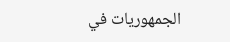الجمهوريات في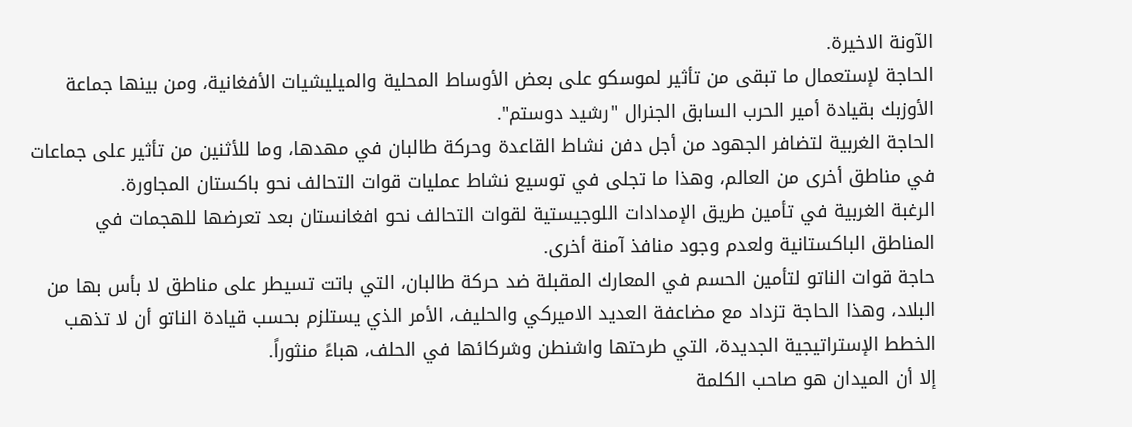الآونة الاخيرة.
الحاجة لإستعمال ما تبقى من تأثير لموسكو على بعض الأوساط المحلية والميليشيات الأفغانية، ومن بينها جماعة الأوزبك بقيادة أمير الحرب السابق الجنرال "رشيد دوستم".
الحاجة الغربية لتضافر الجهود من أجل دفن نشاط القاعدة وحركة طالبان في مهدها، وما للأثنين من تأثير على جماعات في مناطق أخرى من العالم، وهذا ما تجلى في توسيع نشاط عمليات قوات التحالف نحو باكستان المجاورة.
الرغبة الغربية في تأمين طريق الإمدادات اللوجيستية لقوات التحالف نحو افغانستان بعد تعرضها للهجمات في المناطق الباكستانية ولعدم وجود منافذ آمنة أخرى.
حاجة قوات الناتو لتأمين الحسم في المعارك المقبلة ضد حركة طالبان، التي باتت تسيطر على مناطق لا بأس بها من البلاد، وهذا الحاجة تزداد مع مضاعفة العديد الاميركي والحليف، الأمر الذي يستلزم بحسب قيادة الناتو أن لا تذهب الخطط الإستراتيجية الجديدة، التي طرحتها واشنطن وشركائها في الحلف، هباءً منثوراً.
إلا أن الميدان هو صاحب الكلمة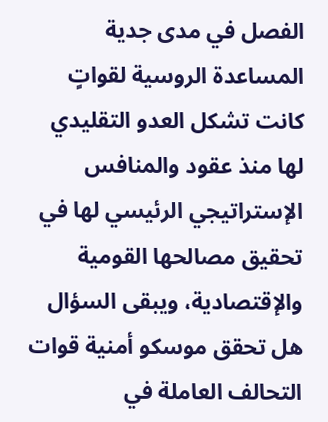الفصل في مدى جدية المساعدة الروسية لقواتٍ كانت تشكل العدو التقليدي لها منذ عقود والمنافس الإستراتيجي الرئيسي لها في تحقيق مصالحها القومية والإقتصادية، ويبقى السؤال هل تحقق موسكو أمنية قوات التحالف العاملة في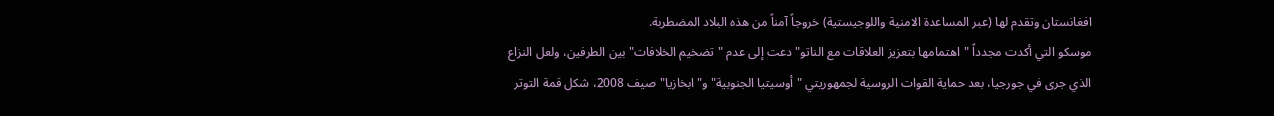افغانستان وتقدم لها (عبر المساعدة الامنية واللوجيستية) خروجاً آمناً من هذه البلاد المضطربة.
موسكو التي أكدت مجدداً "اهتمامها بتعزيز العلاقات مع الناتو" دعت إلى عدم "تضخيم الخلافات" بين الطرفين، ولعل النزاع الذي جرى في جورجيا، بعد حماية القوات الروسية لجمهوريتي "أوسيتيا الجنوبية" و"ابخازيا"صيف 2008، شكل قمة التوتر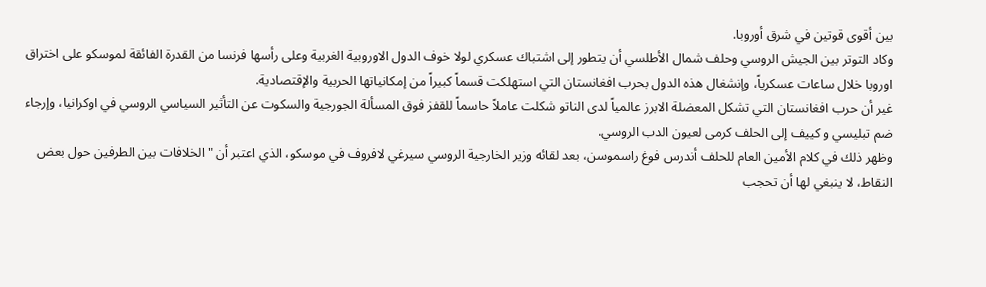بين أقوى قوتين في شرق أوروبا.
وكاد التوتر بين الجيش الروسي وحلف شمال الأطلسي أن يتطور إلى اشتباك عسكري لولا خوف الدول الاوروبية الغربية وعلى رأسها فرنسا من القدرة الفائقة لموسكو على اختراق اوروبا خلال ساعات عسكرياً، وإنشغال هذه الدول بحرب افغانستان التي استهلكت قسماً كبيراً من إمكانياتها الحربية والإقتصادية.
غير أن حرب افغانستان التي تشكل المعضلة الابرز عالمياً لدى الناتو شكلت عاملاً حاسماً للقفز فوق المسألة الجورجية والسكوت عن التأثير السياسي الروسي في اوكرانيا، وإرجاء ضم تبليسي و كييف إلى الحلف كرمى لعيون الدب الروسي.
وظهر ذلك في كلام الأمين العام للحلف أندرس فوغ راسموسن، بعد لقائه وزير الخارجية الروسي سيرغي لافروف في موسكو، الذي اعتبر أن "الخلافات بين الطرفين حول بعض النقاط، لا ينبغي لها أن تحجب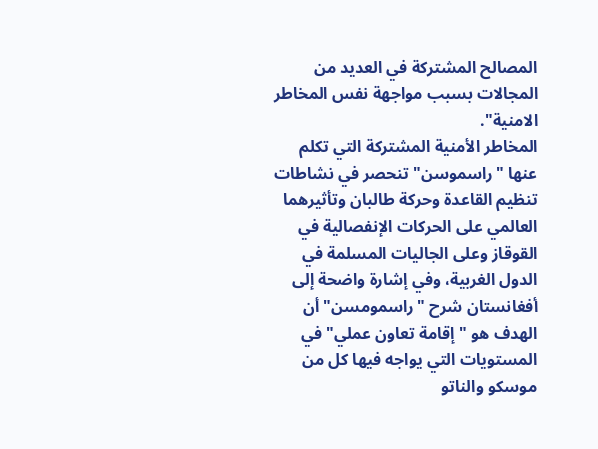المصالح المشتركة في العديد من المجالات بسبب مواجهة نفس المخاطر الامنية".
المخاطر الأمنية المشتركة التي تكلم عنها "راسموسن" تنحصر في نشاطات تنظيم القاعدة وحركة طالبان وتأثيرهما العالمي على الحركات الإنفصالية في القوقاز وعلى الجاليات المسلمة في الدول الغربية، وفي إشارة واضحة إلى أفغانستان شرح "راسمومسن" أن الهدف هو "إقامة تعاون عملي" في المستويات التي يواجه فيها كل من موسكو والناتو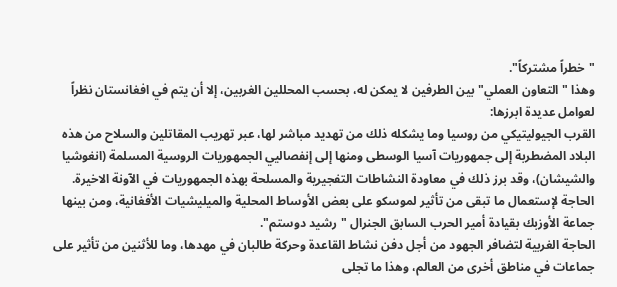"خطراً مشتركاً".
وهذا "التعاون العملي" بين الطرفين لا يمكن له، بحسب المحللين الغربين، إلا أن يتم في افغانستان نظراً لعوامل عديدة ابرزها:
القرب الجيوليتيكي من روسيا وما يشكله ذلك من تهديد مباشر لها، عبر تهريب المقاتلين والسلاح من هذه البلاد المضطربة إلى جمهوريات آسيا الوسطى ومنها إلى إنفصاليي الجمهوريات الروسية المسلمة (انغوشيا والشيشان)، وقد برز ذلك في معاودة النشاطات التفجيرية والمسلحة بهذه الجمهوريات في الآونة الاخيرة.
الحاجة لإستعمال ما تبقى من تأثير لموسكو على بعض الأوساط المحلية والميليشيات الأفغانية، ومن بينها جماعة الأوزبك بقيادة أمير الحرب السابق الجنرال "رشيد دوستم".
الحاجة الغربية لتضافر الجهود من أجل دفن نشاط القاعدة وحركة طالبان في مهدها، وما للأثنين من تأثير على جماعات في مناطق أخرى من العالم، وهذا ما تجلى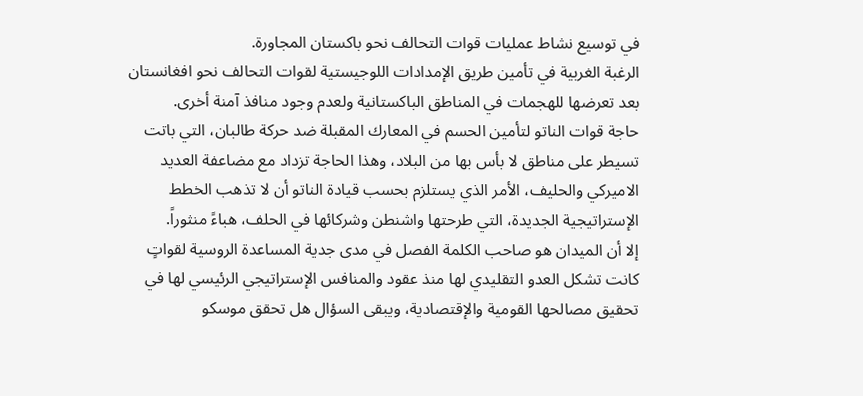في توسيع نشاط عمليات قوات التحالف نحو باكستان المجاورة.
الرغبة الغربية في تأمين طريق الإمدادات اللوجيستية لقوات التحالف نحو افغانستان بعد تعرضها للهجمات في المناطق الباكستانية ولعدم وجود منافذ آمنة أخرى.
حاجة قوات الناتو لتأمين الحسم في المعارك المقبلة ضد حركة طالبان، التي باتت تسيطر على مناطق لا بأس بها من البلاد، وهذا الحاجة تزداد مع مضاعفة العديد الاميركي والحليف، الأمر الذي يستلزم بحسب قيادة الناتو أن لا تذهب الخطط الإستراتيجية الجديدة، التي طرحتها واشنطن وشركائها في الحلف، هباءً منثوراً.
إلا أن الميدان هو صاحب الكلمة الفصل في مدى جدية المساعدة الروسية لقواتٍ كانت تشكل العدو التقليدي لها منذ عقود والمنافس الإستراتيجي الرئيسي لها في تحقيق مصالحها القومية والإقتصادية، ويبقى السؤال هل تحقق موسكو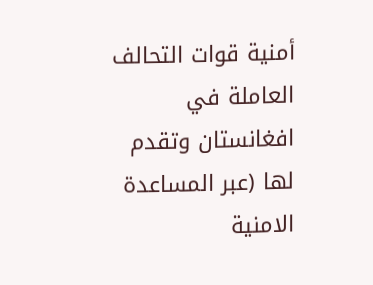أمنية قوات التحالف العاملة في افغانستان وتقدم لها (عبر المساعدة الامنية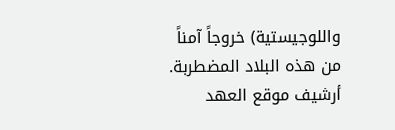واللوجيستية) خروجاً آمناً من هذه البلاد المضطربة.
أرشيف موقع العهد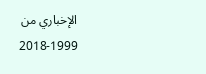الإخباري من 1999-2018